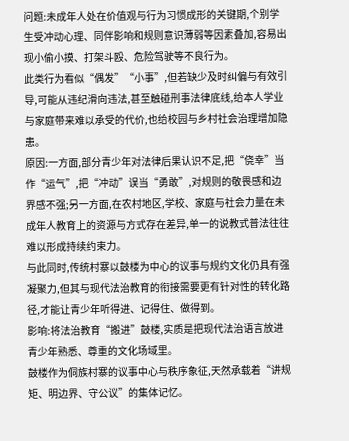问题:未成年人处在价值观与行为习惯成形的关键期,个别学生受冲动心理、同伴影响和规则意识薄弱等因素叠加,容易出现小偷小摸、打架斗殴、危险驾驶等不良行为。
此类行为看似“偶发”“小事”,但若缺少及时纠偏与有效引导,可能从违纪滑向违法,甚至触碰刑事法律底线,给本人学业与家庭带来难以承受的代价,也给校园与乡村社会治理增加隐患。
原因:一方面,部分青少年对法律后果认识不足,把“侥幸”当作“运气”,把“冲动”误当“勇敢”,对规则的敬畏感和边界感不强;另一方面,在农村地区,学校、家庭与社会力量在未成年人教育上的资源与方式存在差异,单一的说教式普法往往难以形成持续约束力。
与此同时,传统村寨以鼓楼为中心的议事与规约文化仍具有强凝聚力,但其与现代法治教育的衔接需要更有针对性的转化路径,才能让青少年听得进、记得住、做得到。
影响:将法治教育“搬进”鼓楼,实质是把现代法治语言放进青少年熟悉、尊重的文化场域里。
鼓楼作为侗族村寨的议事中心与秩序象征,天然承载着“讲规矩、明边界、守公议”的集体记忆。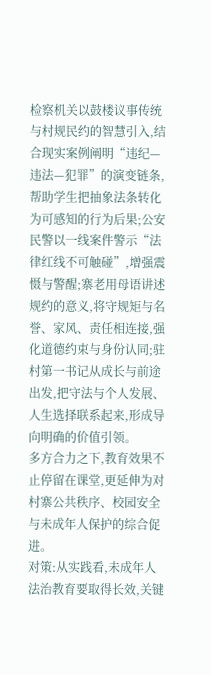检察机关以鼓楼议事传统与村规民约的智慧引入,结合现实案例阐明“违纪—违法—犯罪”的演变链条,帮助学生把抽象法条转化为可感知的行为后果;公安民警以一线案件警示“法律红线不可触碰”,增强震慑与警醒;寨老用母语讲述规约的意义,将守规矩与名誉、家风、责任相连接,强化道德约束与身份认同;驻村第一书记从成长与前途出发,把守法与个人发展、人生选择联系起来,形成导向明确的价值引领。
多方合力之下,教育效果不止停留在课堂,更延伸为对村寨公共秩序、校园安全与未成年人保护的综合促进。
对策:从实践看,未成年人法治教育要取得长效,关键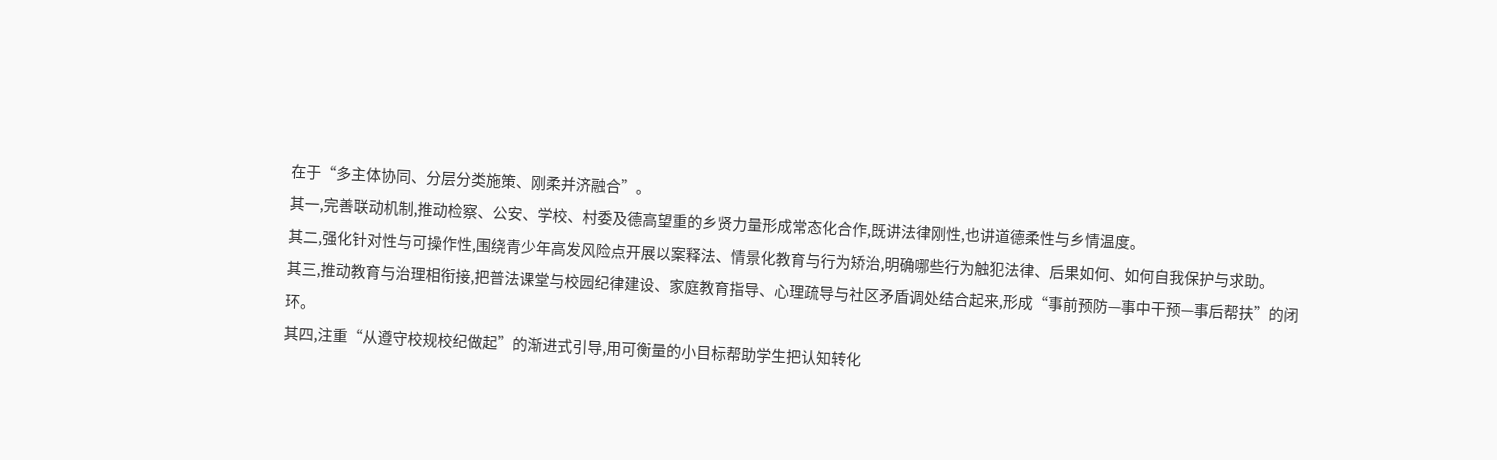在于“多主体协同、分层分类施策、刚柔并济融合”。
其一,完善联动机制,推动检察、公安、学校、村委及德高望重的乡贤力量形成常态化合作,既讲法律刚性,也讲道德柔性与乡情温度。
其二,强化针对性与可操作性,围绕青少年高发风险点开展以案释法、情景化教育与行为矫治,明确哪些行为触犯法律、后果如何、如何自我保护与求助。
其三,推动教育与治理相衔接,把普法课堂与校园纪律建设、家庭教育指导、心理疏导与社区矛盾调处结合起来,形成“事前预防—事中干预—事后帮扶”的闭环。
其四,注重“从遵守校规校纪做起”的渐进式引导,用可衡量的小目标帮助学生把认知转化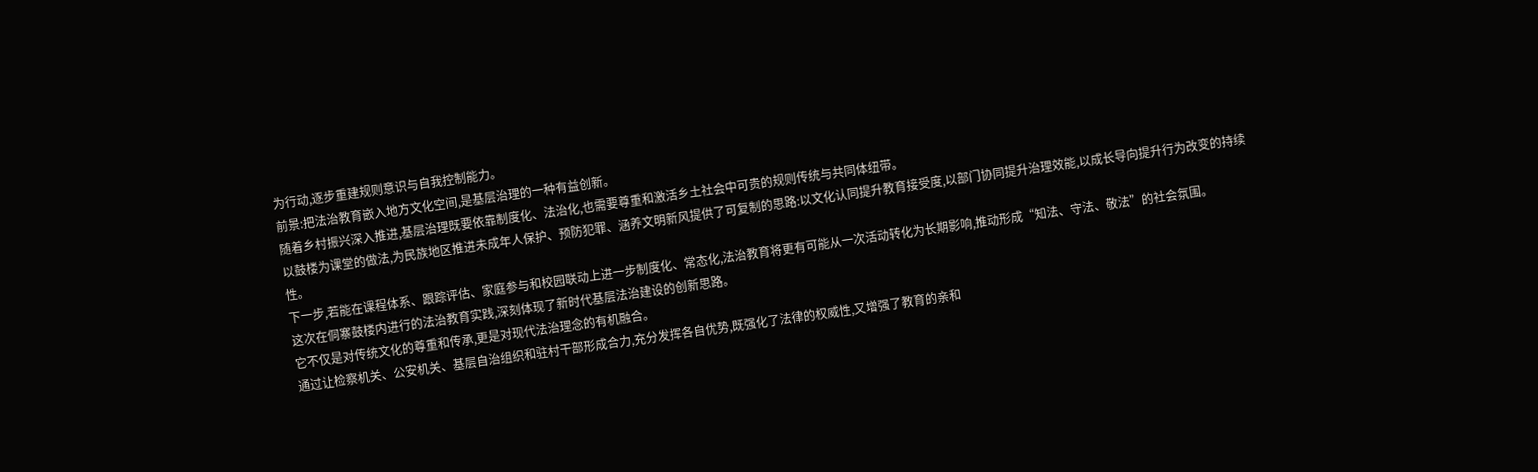为行动,逐步重建规则意识与自我控制能力。
前景:把法治教育嵌入地方文化空间,是基层治理的一种有益创新。
随着乡村振兴深入推进,基层治理既要依靠制度化、法治化,也需要尊重和激活乡土社会中可贵的规则传统与共同体纽带。
以鼓楼为课堂的做法,为民族地区推进未成年人保护、预防犯罪、涵养文明新风提供了可复制的思路:以文化认同提升教育接受度,以部门协同提升治理效能,以成长导向提升行为改变的持续性。
下一步,若能在课程体系、跟踪评估、家庭参与和校园联动上进一步制度化、常态化,法治教育将更有可能从一次活动转化为长期影响,推动形成“知法、守法、敬法”的社会氛围。
这次在侗寨鼓楼内进行的法治教育实践,深刻体现了新时代基层法治建设的创新思路。
它不仅是对传统文化的尊重和传承,更是对现代法治理念的有机融合。
通过让检察机关、公安机关、基层自治组织和驻村干部形成合力,充分发挥各自优势,既强化了法律的权威性,又增强了教育的亲和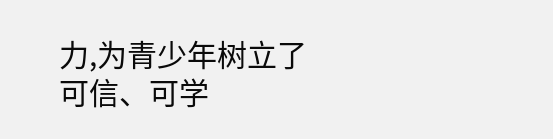力,为青少年树立了可信、可学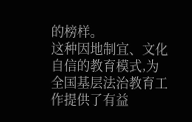的榜样。
这种因地制宜、文化自信的教育模式,为全国基层法治教育工作提供了有益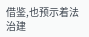借鉴,也预示着法治建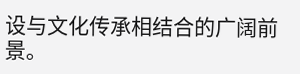设与文化传承相结合的广阔前景。